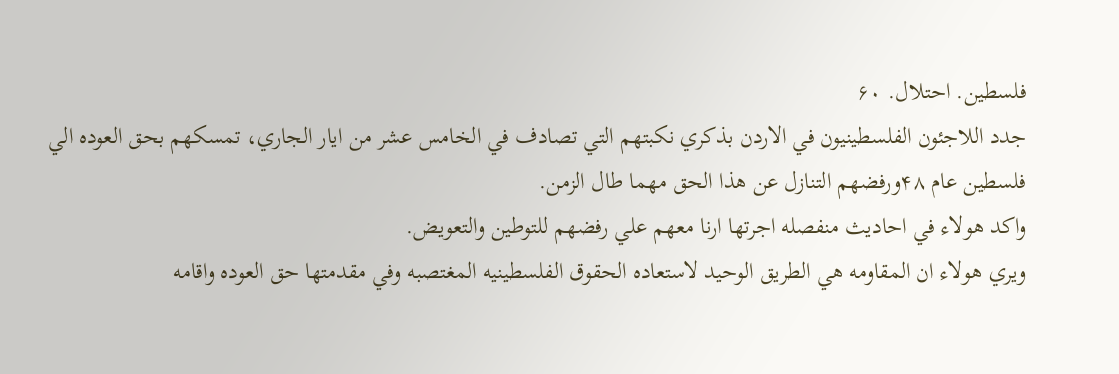فلسطين. احتلال. ۶۰
جدد اللاجئون الفلسطينيون في الاردن بذكري نكبتهم التي تصادف في الخامس عشر من ايار الجاري، تمسكهم بحق العوده الي فلسطين عام ۴۸ورفضهم التنازل عن هذا الحق مهما طال الزمن.
واكد هولاء في احاديث منفصله اجرتها ارنا معهم علي رفضهم للتوطين والتعويض.
ويري هولاء ان المقاومه هي الطريق الوحيد لاستعاده الحقوق الفلسطينيه المغتصبه وفي مقدمتها حق العوده واقامه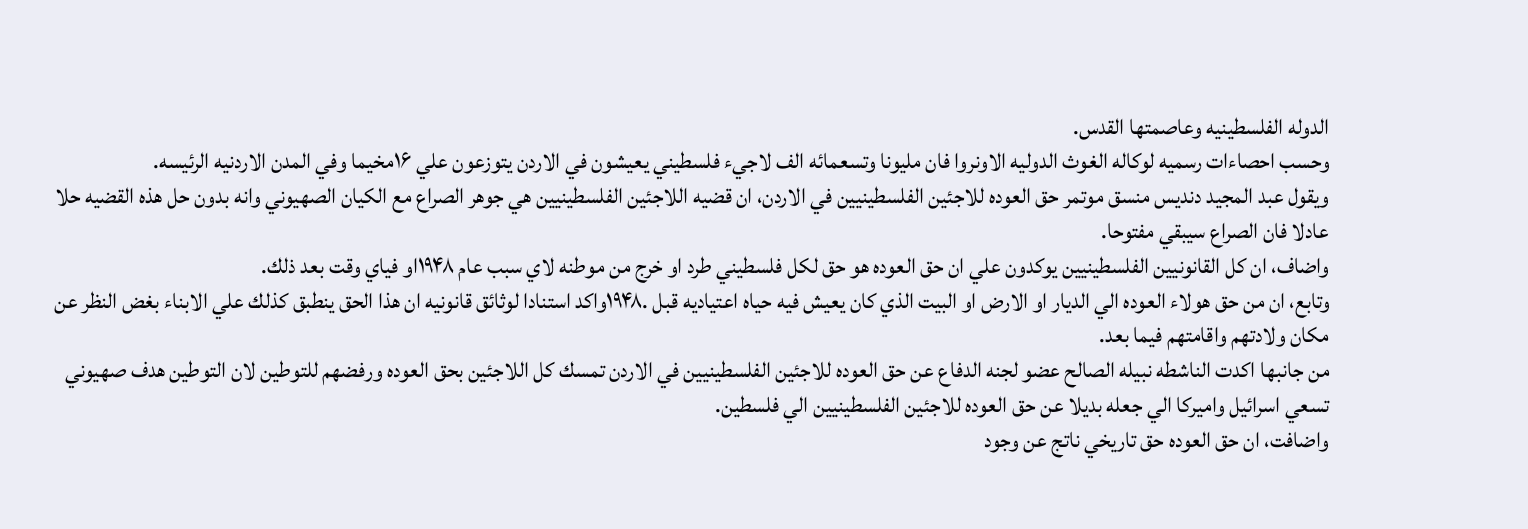الدوله الفلسطينيه وعاصمتها القدس.
وحسب احصاءات رسميه لوكاله الغوث الدوليه الاونروا فان مليونا وتسعمائه الف لاجيء فلسطيني يعيشون في الاردن يتوزعون علي ۱۶مخيما وفي المدن الاردنيه الرئيسه.
ويقول عبد المجيد دنديس منسق موتمر حق العوده للاجئين الفلسطينيين في الاردن، ان قضيه اللاجئين الفلسطينيين هي جوهر الصراع مع الكيان الصهيوني وانه بدون حل هذه القضيه حلا عادلا فان الصراع سيبقي مفتوحا.
واضاف، ان كل القانونيين الفلسطينيين يوكدون علي ان حق العوده هو حق لكل فلسطيني طرد او خرج من موطنه لاي سبب عام ۱۹۴۸او فياي وقت بعد ذلك.
وتابع، ان من حق هولاء العوده الي الديار او الارض او البيت الذي كان يعيش فيه حياه اعتياديه قبل .۱۹۴۸واكد استنادا لوثائق قانونيه ان هذا الحق ينطبق كذلك علي الابناء بغض النظر عن مكان ولادتهم واقامتهم فيما بعد.
من جانبها اكدت الناشطه نبيله الصالح عضو لجنه الدفاع عن حق العوده للاجئين الفلسطينيين في الاردن تمسك كل اللاجئين بحق العوده ورفضهم للتوطين لان التوطين هدف صهيوني تسعي اسرائيل واميركا الي جعله بديلا عن حق العوده للاجئين الفلسطينيين الي فلسطين.
واضافت، ان حق العوده حق تاريخي ناتج عن وجود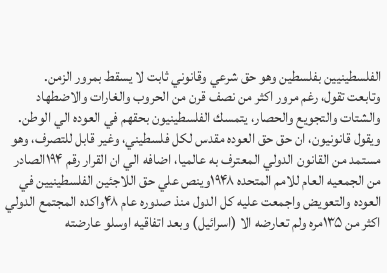الفلسطينيين بفلسطين وهو حق شرعي وقانوني ثابت لا يسقط بمرور الزمن.
وتابعت تقول، رغم مرور اكثر من نصف قرن من الحروب والغارات والاضطهاد والشتات والتجويع والحصار، يتمسك الفلسطينيون بحقهم في العوده الي الوطن.
ويقول قانونيون، ان حق حق العوده مقدس لكل فلسطيني، وغير قابل للتصرف، وهو مستمد من القانون الدولي المعترف به عالميا، اضافه الي ان القرار رقم ۱۹۴الصادر من الجمعيه العام للامم المتحده ۱۹۴۸وينص علي حق اللاجئين الفلسطينيين في العوده والتعويض واجمعت عليه كل الدول منذ صدوره عام ۴۸واكده المجتمع الدولي اكثر من ۱۳۵مره ولم تعارضه الا (اسرائيل) وبعد اتفاقيه اوسلو عارضته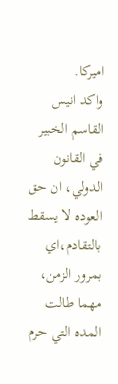اميركا.
واكد انيس القاسم الخبير في القانون الدولي، ان حق العوده لا يسقط بالتقادم،اي بمرور الزمن، مهما طالت المده التي حرم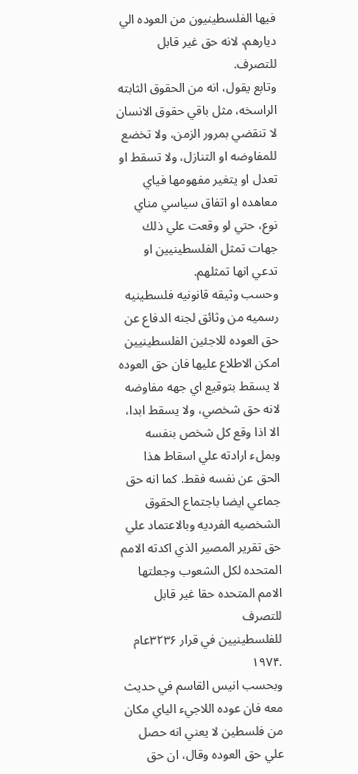فيها الفلسطينيون من العوده الي ديارهم، لانه حق غير قابل للتصرف.
وتابع يقول، انه من الحقوق الثابته الراسخه، مثل باقي حقوق الانسان لا تنقضي بمرور الزمن، ولا تخضع للمفاوضه او التنازل، ولا تسقط او تعدل او يتغير مفهومها فياي معاهده او اتفاق سياسي مناي نوع، حتي لو وقعت علي ذلك جهات تمثل الفلسطينيين او تدعي انها تمثلهم.
وحسب وثيقه قانونيه فلسطينيه رسميه من وثائق لجنه الدفاع عن حق العوده للاجئين الفلسطينيين امكن الاطلاع عليها فان حق العوده لا يسقط بتوقيع اي جهه مفاوضه لانه حق شخصي، ولا يسقط ابدا، الا اذا وقع كل شخص بنفسه وبملء ارادته علي اسقاط هذا الحق عن نفسه فقط. كما انه حق جماعي ايضا باجتماع الحقوق الشخصيه الفرديه وبالاعتماد علي حق تقرير المصير الذي اكدته الامم المتحده لكل الشعوب وجعلتها الامم المتحده حقا غير قابل للتصرف
للفلسطينيين في قرار ۳۲۳۶عام .۱۹۷۴
وبحسب انيس القاسم في حديث معه فان عوده اللاجيء الياي مكان من فلسطين لا يعني انه حصل علي حق العوده وقال، ان حق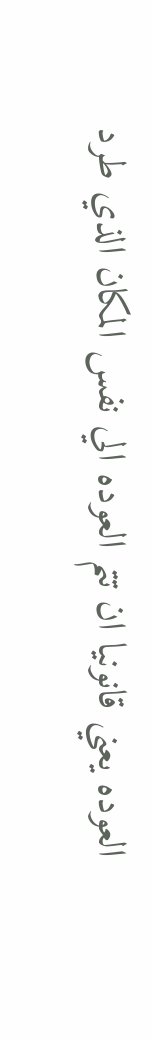العوده يعني قانونيا ان تتم العوده الي نفس المكان الذي طرد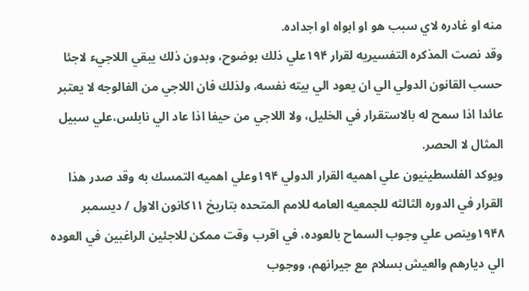منه او غادره لاي سبب هو او ابواه او اجداده.
وقد نصت المذكره التفسيريه لقرار ۱۹۴علي ذلك بوضوح، وبدون ذلك يبقي اللاجيء لاجئا حسب القانون الدولي الي ان يعود الي بيته نفسه، ولذلك فان اللاجي من الفالوجه لا يعتبر عائدا اذا سمح له بالاستقرار في الخليل، ولا اللاجي من حيفا اذا عاد الي نابلس،علي سبيل المثال لا الحصر.
ويوكد الفلسطينيون علي اهميه القرار الدولي ۱۹۴وعلي اهميه التمسك به وقد صدر هذا القرار في الدوره الثالثه للجمعيه العامه للامم المتحده بتاريخ ۱۱كانون الاول / ديسمبر ۱۹۴۸وينص علي وجوب السماح بالعوده، في اقرب وقت ممكن للاجئين الراغبين في العوده الي ديارهم والعيش بسلام مع جيرانهم، ووجوب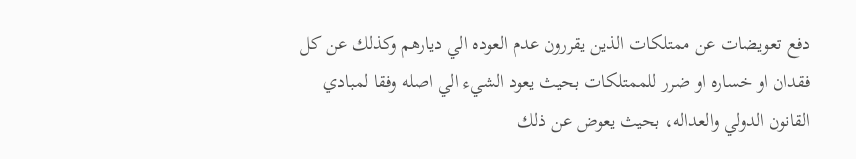دفع تعويضات عن ممتلكات الذين يقررون عدم العوده الي ديارهم وكذلك عن كل فقدان او خساره او ضرر للممتلكات بحيث يعود الشيء الي اصله وفقا لمبادي القانون الدولي والعداله، بحيث يعوض عن ذلك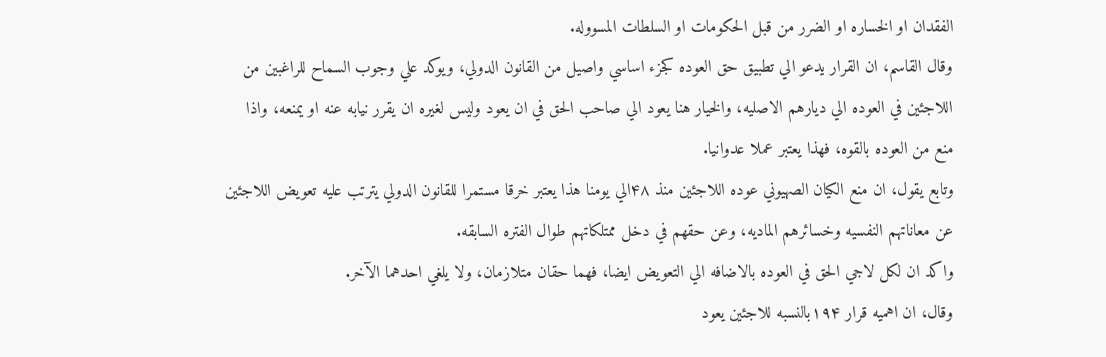الفقدان او الخساره او الضرر من قبل الحكومات او السلطات المسووله.
وقال القاسم، ان القرار يدعو الي تطبيق حق العوده كجزء اساسي واصيل من القانون الدولي، ويوكد علي وجوب السماح للراغبين من اللاجئين في العوده الي ديارهم الاصليه، والخيار هنا يعود الي صاحب الحق في ان يعود وليس لغيره ان يقرر نيابه عنه او يمنعه، واذا منع من العوده بالقوه، فهذا يعتبر عملا عدوانيا.
وتابع يقول، ان منع الكيان الصهيوني عوده اللاجئين منذ ۴۸الي يومنا هذا يعتبر خرقا مستمرا للقانون الدولي يترتب عليه تعويض اللاجئين عن معاناتهم النفسيه وخسائرهم الماديه، وعن حقهم في دخل ممتلكاتهم طوال الفتره السابقه.
واكد ان لكل لاجي الحق في العوده بالاضافه الي التعويض ايضا، فهما حقان متلازمان، ولا يلغي احدهما الآخر.
وقال، ان اهميه قرار ۱۹۴بالنسبه للاجئين يعود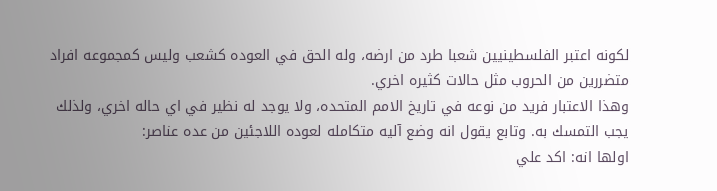لكونه اعتبر الفلسطينيين شعبا طرد من ارضه، وله الحق في العوده كشعب وليس كمجموعه افراد متضررين من الحروب مثل حالات كثيره اخري.
وهذا الاعتبار فريد من نوعه في تاريخ الامم المتحده، ولا يوجد له نظير في اي حاله اخري، ولذلك يجب التمسك به. وتابع يقول انه وضع آليه متكامله لعوده اللاجئين من عده عناصر:
اولها انه: اكد علي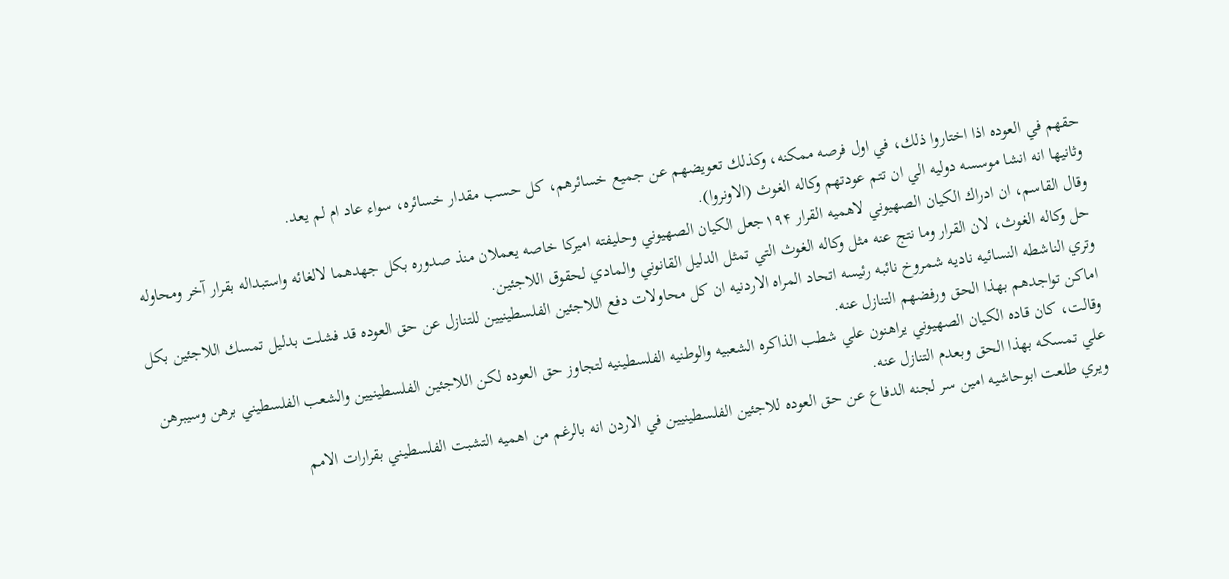حقهم في العوده اذا اختاروا ذلك، في اول فرصه ممكنه، وكذلك تعويضهم عن جميع خسائرهم، كل حسب مقدار خسائره، سواء عاد ام لم يعد.
وثانيها انه انشا موسسه دوليه الي ان تتم عودتهم وكاله الغوث (الاونروا).
وقال القاسم، ان ادراك الكيان الصهيوني لاهميه القرار ۱۹۴جعل الكيان الصهيوني وحليفته اميركا خاصه يعملان منذ صدوره بكل جهدهما لالغائه واستبداله بقرار آخر ومحاوله حل وكاله الغوث، لان القرار وما نتج عنه مثل وكاله الغوث التي تمثل الدليل القانوني والمادي لحقوق اللاجئين.
وتري الناشطه النسائيه ناديه شمروخ نائبه رئيسه اتحاد المراه الاردنيه ان كل محاولات دفع اللاجئين الفلسطينيين للتنازل عن حق العوده قد فشلت بدليل تمسك اللاجئين بكل اماكن تواجدهم بهذا الحق ورفضهم التنازل عنه.
وقالت، كان قاده الكيان الصهيوني يراهنون علي شطب الذاكره الشعبيه والوطنيه الفلسطينيه لتجاوز حق العوده لكن اللاجئين الفلسطينيين والشعب الفلسطيني برهن وسيبرهن علي تمسكه بهذا الحق وبعدم التنازل عنه.
ويري طلعت ابوحاشيه امين سر لجنه الدفاع عن حق العوده للاجئين الفلسطينيين في الاردن انه بالرغم من اهميه التشبت الفلسطيني بقرارات الامم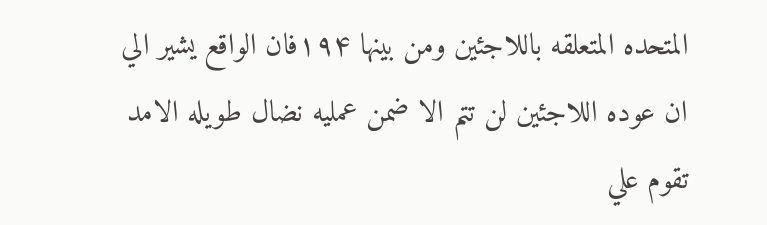المتحده المتعلقه باللاجئين ومن بينها ۱۹۴فان الواقع يشير الي ان عوده اللاجئين لن تتم الا ضمن عمليه نضال طويله الامد تقوم علي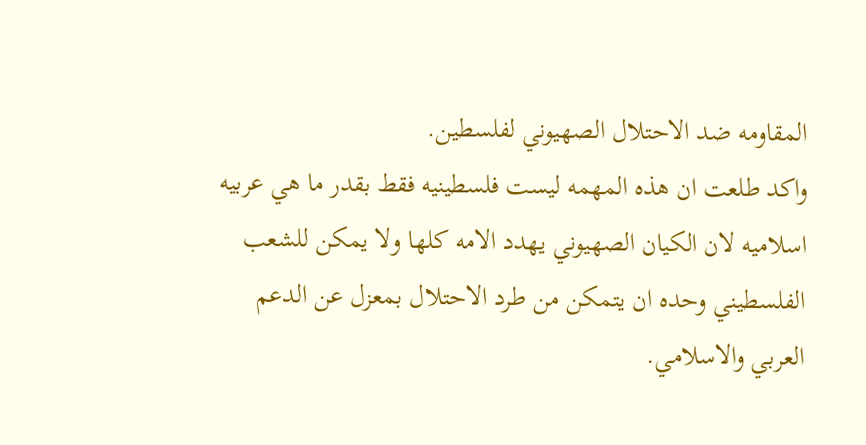المقاومه ضد الاحتلال الصهيوني لفلسطين.
واكد طلعت ان هذه المهمه ليست فلسطينيه فقط بقدر ما هي عربيه اسلاميه لان الكيان الصهيوني يهدد الامه كلها ولا يمكن للشعب الفلسطيني وحده ان يتمكن من طرد الاحتلال بمعزل عن الدعم العربي والاسلامي.